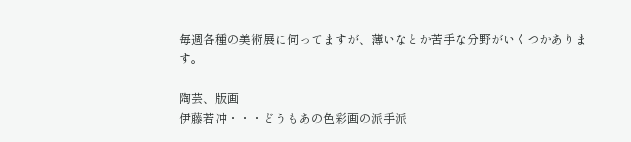毎週各種の美術展に伺ってますが、薄いなとか苦手な分野がいくつかあります。

陶芸、版画
伊藤若冲・・・どうもあの色彩画の派手派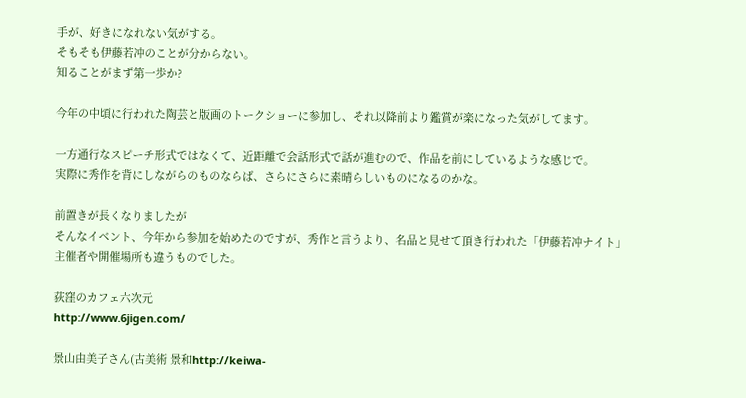手が、好きになれない気がする。
そもそも伊藤若冲のことが分からない。
知ることがまず第一歩か?

今年の中頃に行われた陶芸と版画のトークショーに参加し、それ以降前より鑑賞が楽になった気がしてます。

一方通行なスピーチ形式ではなくて、近距離で会話形式で話が進むので、作品を前にしているような感じで。
実際に秀作を背にしながらのものならば、さらにさらに素晴らしいものになるのかな。

前置きが長くなりましたが
そんなイベント、今年から参加を始めたのですが、秀作と言うより、名品と見せて頂き行われた「伊藤若冲ナイト」
主催者や開催場所も違うものでした。

荻窪のカフェ六次元
http://www.6jigen.com/

景山由美子さん(古美術 景和http://keiwa-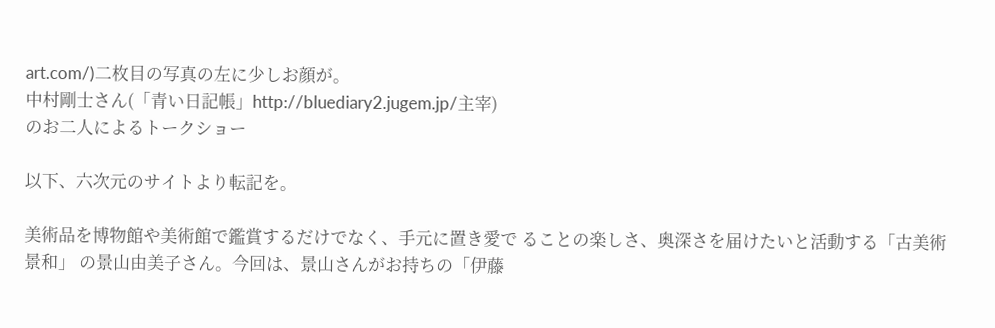art.com/)二枚目の写真の左に少しお顔が。
中村剛士さん(「青い日記帳」http://bluediary2.jugem.jp/主宰)
のお二人によるトークショー

以下、六次元のサイトより転記を。

美術品を博物館や美術館で鑑賞するだけでなく、手元に置き愛で ることの楽しさ、奥深さを届けたいと活動する「古美術 景和」 の景山由美子さん。今回は、景山さんがお持ちの「伊藤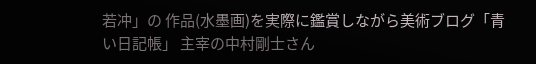若冲」の 作品(水墨画)を実際に鑑賞しながら美術ブログ「青い日記帳」 主宰の中村剛士さん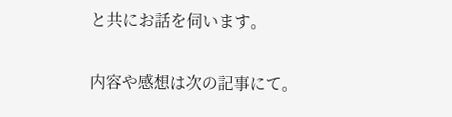と共にお話を伺います。

内容や感想は次の記事にて。